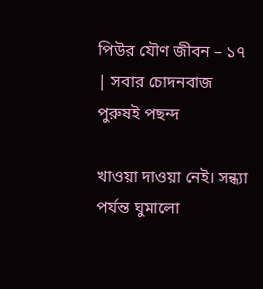পিউর যৌণ জীবন – ১৭ | সবার চোদনবাজ পুরুষই পছন্দ

খাওয়া দাওয়া নেই। সন্ধ্যা পর্যন্ত ঘুমালো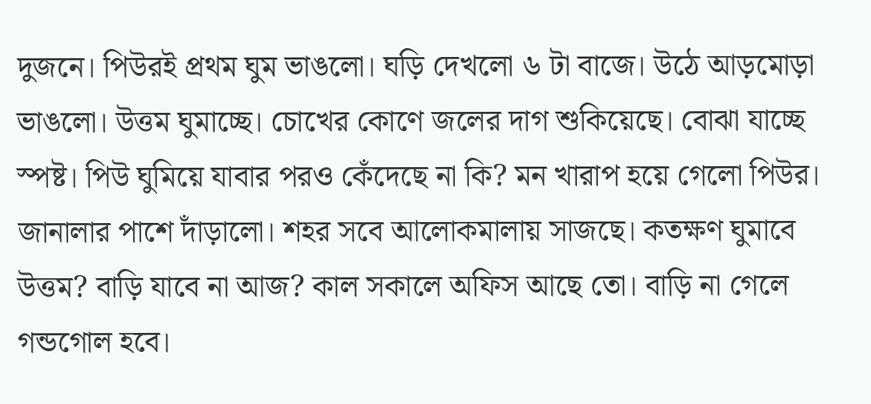দুজনে। পিউরই প্রথম ঘুম ভাঙলো। ঘড়ি দেখলো ৬ টা বাজে। উঠে আড়মোড়া ভাঙলো। উত্তম ঘুমাচ্ছে। চোখের কোণে জলের দাগ শুকিয়েছে। বোঝা যাচ্ছে স্পষ্ট। পিউ ঘুমিয়ে যাবার পরও কেঁদেছে না কি? মন খারাপ হয়ে গেলো পিউর। জানালার পাশে দাঁড়ালো। শহর সবে আলোকমালায় সাজছে। কতক্ষণ ঘুমাবে উত্তম? বাড়ি যাবে না আজ? কাল সকালে অফিস আছে তো। বাড়ি না গেলে গন্ডগোল হবে।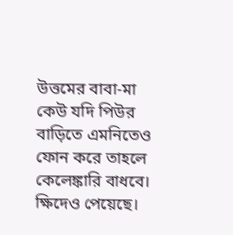উত্তমের বাবা-মা কেউ যদি পিউর বাড়িতে এমনিতেও ফোন করে তাহলে কেলেঙ্কারি বাধবে। ক্ষিদেও পেয়েছে।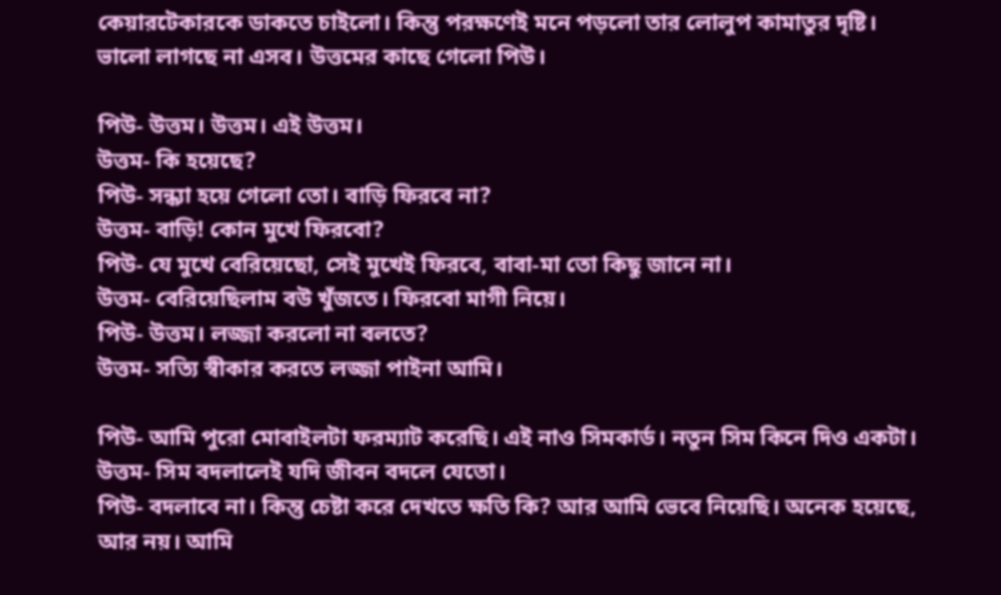কেয়ারটেকারকে ডাকতে চাইলো। কিন্তু পরক্ষণেই মনে পড়লো তার লোলুপ কামাতুর দৃষ্টি। ভালো লাগছে না এসব। উত্তমের কাছে গেলো পিউ।

পিউ- উত্তম। উত্তম। এই উত্তম।
উত্তম- কি হয়েছে?
পিউ- সন্ধ্যা হয়ে গেলো তো। বাড়ি ফিরবে না?
উত্তম- বাড়ি! কোন মুখে ফিরবো?
পিউ- যে মুখে বেরিয়েছো, সেই মুখেই ফিরবে, বাবা-মা তো কিছু জানে না।
উত্তম- বেরিয়েছিলাম বউ খুঁজতে। ফিরবো মাগী নিয়ে।
পিউ- উত্তম। লজ্জা করলো না বলতে?
উত্তম- সত্যি স্বীকার করতে লজ্জা পাইনা আমি।

পিউ- আমি পুরো মোবাইলটা ফরম্যাট করেছি। এই নাও সিমকার্ড। নতুন সিম কিনে দিও একটা।
উত্তম- সিম বদলালেই যদি জীবন বদলে যেতো।
পিউ- বদলাবে না। কিন্তু চেষ্টা করে দেখতে ক্ষতি কি? আর আমি ভেবে নিয়েছি। অনেক হয়েছে, আর নয়। আমি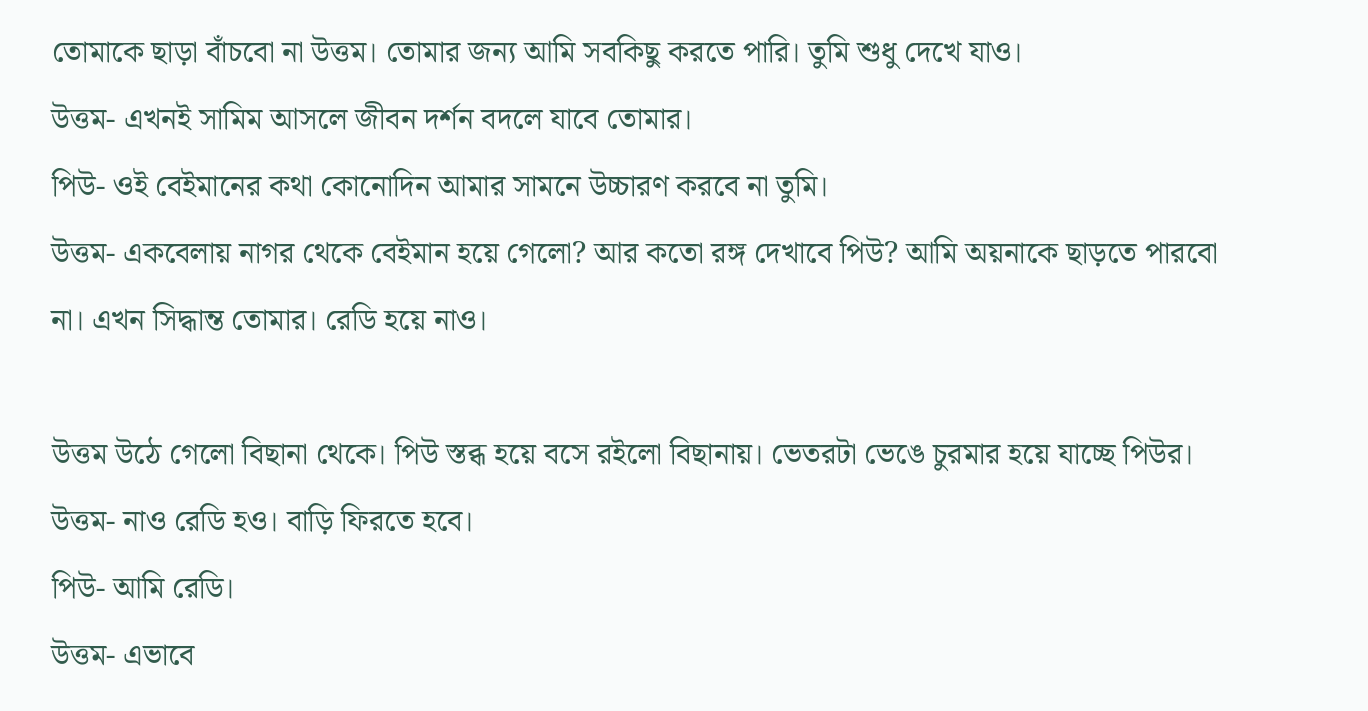তোমাকে ছাড়া বাঁচবো না উত্তম। তোমার জন্য আমি সবকিছু করতে পারি। তুমি শুধু দেখে যাও।
উত্তম- এখনই সামিম আসলে জীবন দর্শন বদলে যাবে তোমার।
পিউ- ওই বেইমানের কথা কোনোদিন আমার সামনে উচ্চারণ করবে না তুমি।
উত্তম- একবেলায় নাগর থেকে বেইমান হয়ে গেলো? আর কতো রঙ্গ দেখাবে পিউ? আমি অয়নাকে ছাড়তে পারবো না। এখন সিদ্ধান্ত তোমার। রেডি হয়ে নাও।

উত্তম উঠে গেলো বিছানা থেকে। পিউ স্তব্ধ হয়ে বসে রইলো বিছানায়। ভেতরটা ভেঙে চুরমার হয়ে যাচ্ছে পিউর।
উত্তম- নাও রেডি হও। বাড়ি ফিরতে হবে।
পিউ- আমি রেডি।
উত্তম- এভাবে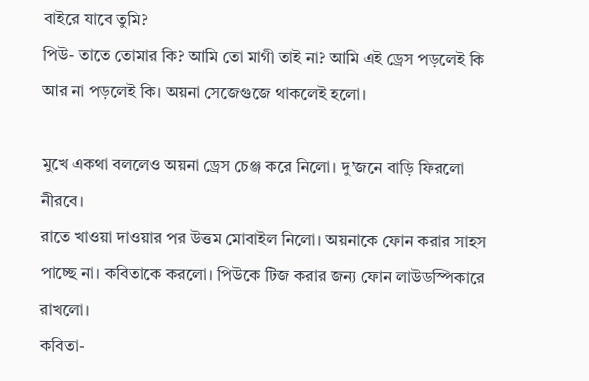বাইরে যাবে তুমি?
পিউ- তাতে তোমার কি? আমি তো মাগী তাই না? আমি এই ড্রেস পড়লেই কি আর না পড়লেই কি। অয়না সেজেগুজে থাকলেই হলো।

মুখে একথা বললেও অয়না ড্রেস চেঞ্জ করে নিলো। দু’জনে বাড়ি ফিরলো নীরবে।
রাতে খাওয়া দাওয়ার পর উত্তম মোবাইল নিলো। অয়নাকে ফোন করার সাহস পাচ্ছে না। কবিতাকে করলো। পিউকে টিজ করার জন্য ফোন লাউডস্পিকারে রাখলো।
কবিতা-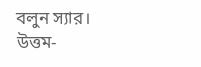বলুন স্যার।
উত্তম-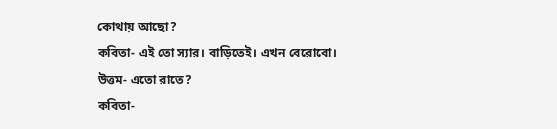কোথায় আছো?
কবিতা- এই তো স্যার। বাড়িতেই। এখন বেরোবো।
উত্তম- এতো রাতে?
কবিতা-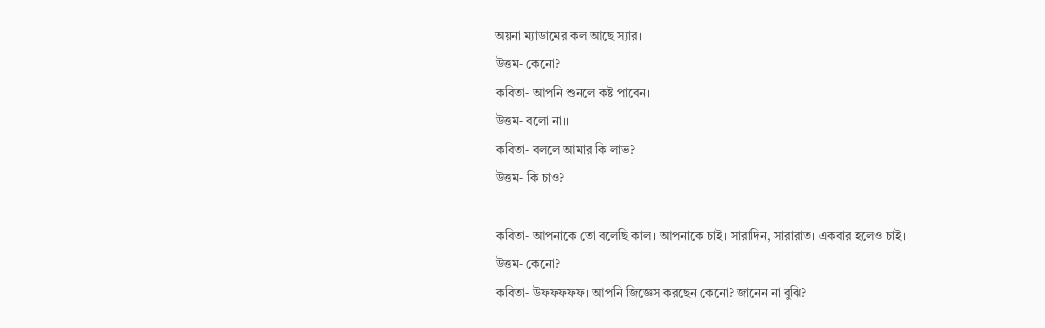অয়না ম্যাডামের কল আছে স্যার।
উত্তম- কেনো?
কবিতা- আপনি শুনলে কষ্ট পাবেন।
উত্তম- বলো না।।
কবিতা- বললে আমার কি লাভ?
উত্তম- কি চাও?

কবিতা- আপনাকে তো বলেছি কাল। আপনাকে চাই। সারাদিন, সারারাত। একবার হলেও চাই।
উত্তম- কেনো?
কবিতা- উফফফফফ। আপনি জিজ্ঞেস করছেন কেনো? জানেন না বুঝি?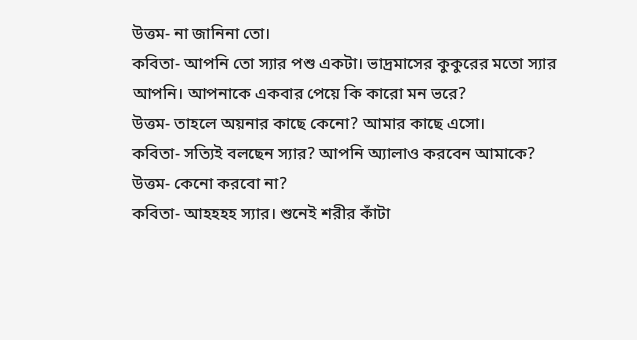উত্তম- না জানিনা তো।
কবিতা- আপনি তো স্যার পশু একটা। ভাদ্রমাসের কুকুরের মতো স্যার আপনি। আপনাকে একবার পেয়ে কি কারো মন ভরে?
উত্তম- তাহলে অয়নার কাছে কেনো? আমার কাছে এসো।
কবিতা- সত্যিই বলছেন স্যার? আপনি অ্যালাও করবেন আমাকে?
উত্তম- কেনো করবো না?
কবিতা- আহহহহ স্যার। শুনেই শরীর কাঁটা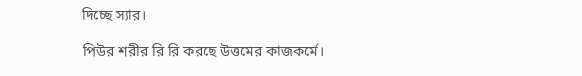দিচ্ছে স্যার।

পিউর শরীর রি রি করছে উত্তমের কাজকর্মে।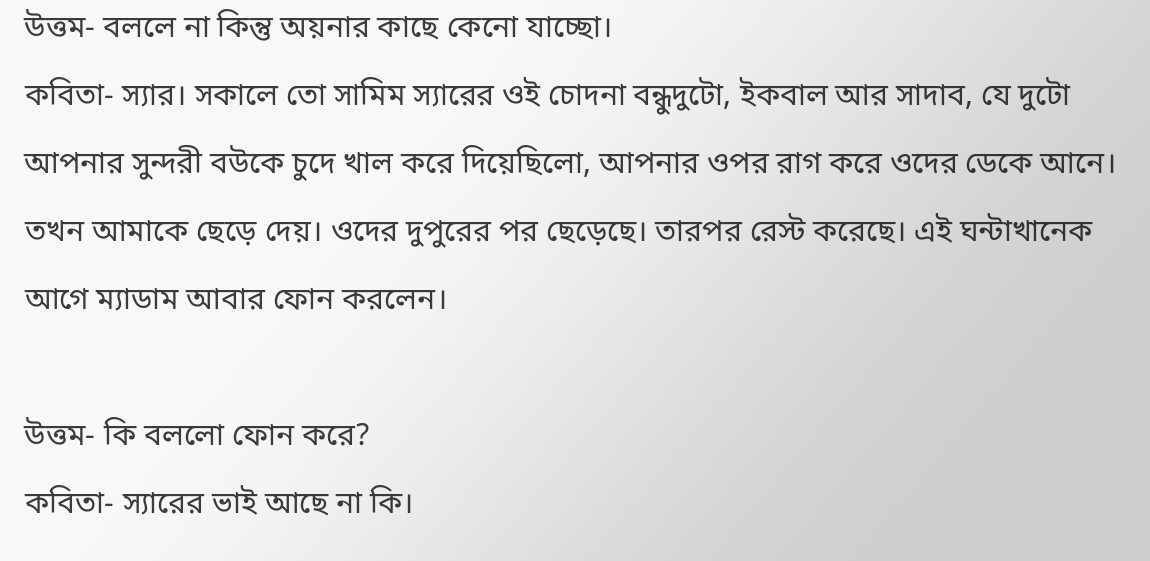উত্তম- বললে না কিন্তু অয়নার কাছে কেনো যাচ্ছো।
কবিতা- স্যার। সকালে তো সামিম স্যারের ওই চোদনা বন্ধুদুটো, ইকবাল আর সাদাব, যে দুটো আপনার সুন্দরী বউকে চুদে খাল করে দিয়েছিলো, আপনার ওপর রাগ করে ওদের ডেকে আনে। তখন আমাকে ছেড়ে দেয়। ওদের দুপুরের পর ছেড়েছে। তারপর রেস্ট করেছে। এই ঘন্টাখানেক আগে ম্যাডাম আবার ফোন করলেন।

উত্তম- কি বললো ফোন করে?
কবিতা- স্যারের ভাই আছে না কি।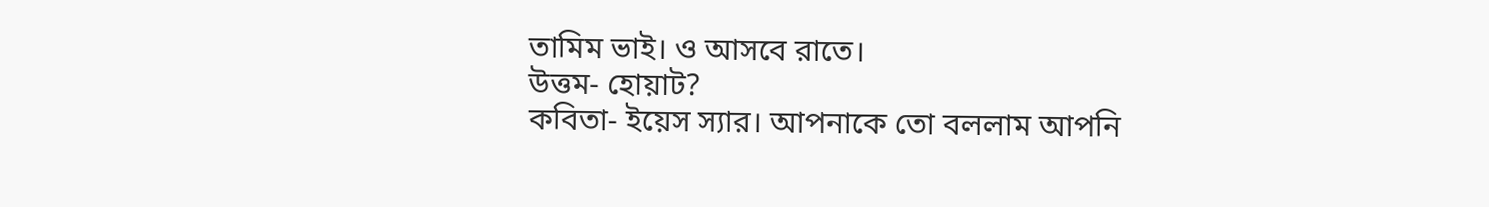তামিম ভাই। ও আসবে রাতে।
উত্তম- হোয়াট?
কবিতা- ইয়েস স্যার। আপনাকে তো বললাম আপনি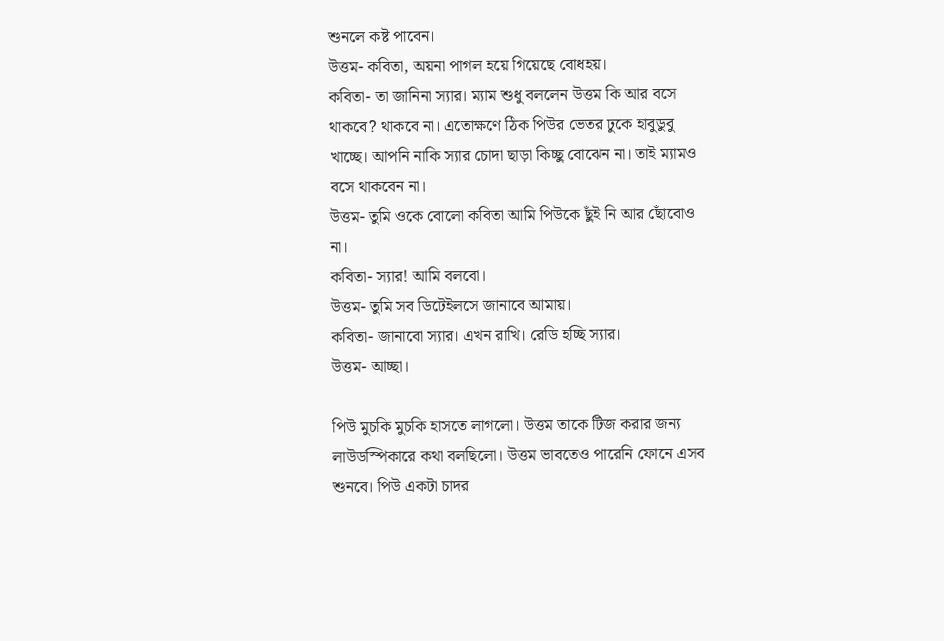শুনলে কষ্ট পাবেন।
উত্তম- কবিতা, অয়না পাগল হয়ে গিয়েছে বোধহয়।
কবিতা- তা জানিনা স্যার। ম্যাম শুধু বললেন উত্তম কি আর বসে থাকবে? থাকবে না। এতোক্ষণে ঠিক পিউর ভেতর ঢুকে হাবুডুবু খাচ্ছে। আপনি নাকি স্যার চোদা ছাড়া কিচ্ছু বোঝেন না। তাই ম্যামও বসে থাকবেন না।
উত্তম- তুমি ওকে বোলো কবিতা আমি পিউকে ছুঁই নি আর ছোঁবোও না।
কবিতা- স্যার! আমি বলবো।
উত্তম- তুমি সব ডিটেইলসে জানাবে আমায়।
কবিতা- জানাবো স্যার। এখন রাখি। রেডি হচ্ছি স্যার।
উত্তম- আচ্ছা।

পিউ মুচকি মুচকি হাসতে লাগলো। উত্তম তাকে টিজ করার জন্য লাউডস্পিকারে কথা বলছিলো। উত্তম ভাবতেও পারেনি ফোনে এসব শুনবে। পিউ একটা চাদর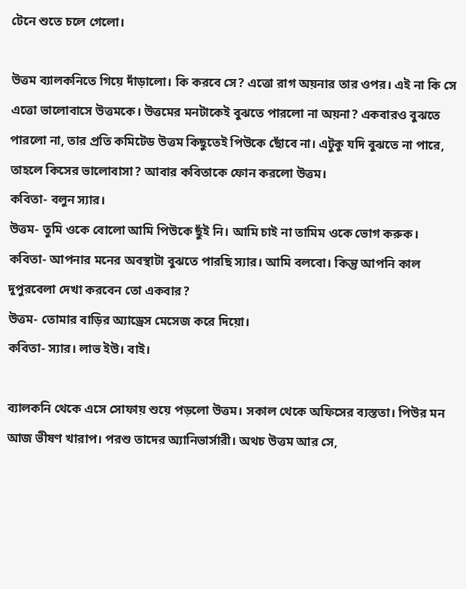টেনে শুতে চলে গেলো।

উত্তম ব্যালকনিতে গিয়ে দাঁড়ালো। কি করবে সে? এত্তো রাগ অয়নার তার ওপর। এই না কি সে এত্তো ভালোবাসে উত্তমকে। উত্তমের মনটাকেই বুঝতে পারলো না অয়না? একবারও বুঝতে পারলো না, তার প্রতি কমিটেড উত্তম কিছুতেই পিউকে ছোঁবে না। এটুকু যদি বুঝতে না পারে, তাহলে কিসের ভালোবাসা? আবার কবিতাকে ফোন করলো উত্তম।
কবিতা- বলুন স্যার।
উত্তম- তুমি ওকে বোলো আমি পিউকে ছুঁই নি। আমি চাই না তামিম ওকে ভোগ করুক।
কবিতা- আপনার মনের অবস্থাটা বুঝতে পারছি স্যার। আমি বলবো। কিন্তু আপনি কাল দুপুরবেলা দেখা করবেন তো একবার?
উত্তম- তোমার বাড়ির অ্যাড্রেস মেসেজ করে দিয়ো।
কবিতা- স্যার। লাভ ইউ। বাই।

ব্যালকনি থেকে এসে সোফায় শুয়ে পড়লো উত্তম। সকাল থেকে অফিসের ব্যস্ততা। পিউর মন আজ ভীষণ খারাপ। পরশু তাদের অ্যানিভার্সারী। অথচ উত্তম আর সে,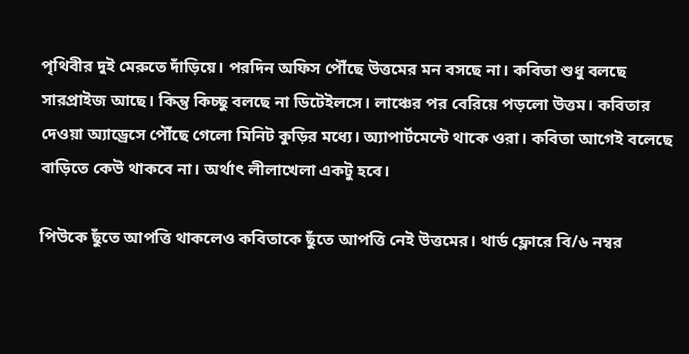পৃথিবীর দুই মেরুতে দাঁড়িয়ে। পরদিন অফিস পৌঁছে উত্তমের মন বসছে না। কবিতা শুধু বলছে সারপ্রাইজ আছে। কিন্তু কিচ্ছু বলছে না ডিটেইলসে। লাঞ্চের পর বেরিয়ে পড়লো উত্তম। কবিতার দেওয়া অ্যাড্রেসে পৌঁছে গেলো মিনিট কুড়ির মধ্যে। অ্যাপার্টমেন্টে থাকে ওরা। কবিতা আগেই বলেছে বাড়িতে কেউ থাকবে না। অর্থাৎ লীলাখেলা একটু হবে।

পিউকে ছুঁতে আপত্তি থাকলেও কবিতাকে ছুঁতে আপত্তি নেই উত্তমের। থার্ড ফ্লোরে বি/৬ নম্বর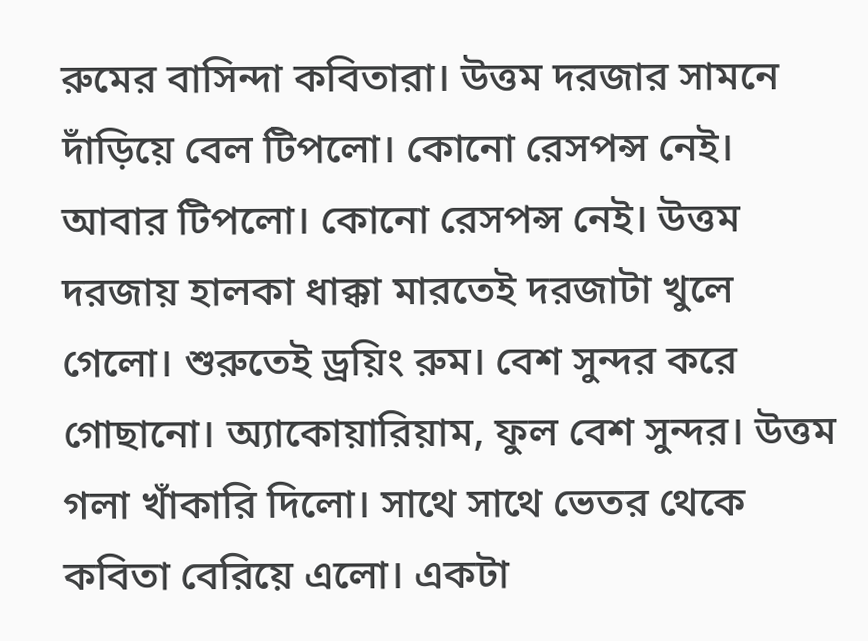রুমের বাসিন্দা কবিতারা। উত্তম দরজার সামনে দাঁড়িয়ে বেল টিপলো। কোনো রেসপন্স নেই। আবার টিপলো। কোনো রেসপন্স নেই। উত্তম দরজায় হালকা ধাক্কা মারতেই দরজাটা খুলে গেলো। শুরুতেই ড্রয়িং রুম। বেশ সুন্দর করে গোছানো। অ্যাকোয়ারিয়াম, ফুল বেশ সুন্দর। উত্তম গলা খাঁকারি দিলো। সাথে সাথে ভেতর থেকে কবিতা বেরিয়ে এলো। একটা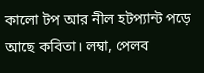কালো টপ আর নীল হটপ্যান্ট পড়ে আছে কবিতা। লম্বা, পেলব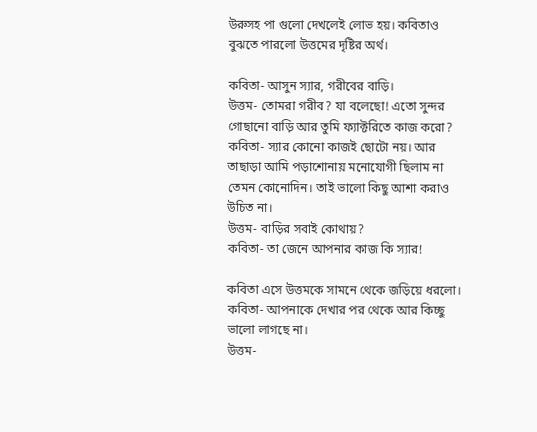উরুসহ পা গুলো দেখলেই লোভ হয়। কবিতাও বুঝতে পারলো উত্তমের দৃষ্টির অর্থ।

কবিতা- আসুন স্যার, গরীবের বাড়ি।
উত্তম- তোমরা গরীব? যা বলেছো! এতো সুন্দর গোছানো বাড়ি আর তুমি ফ্যাক্টরিতে কাজ করো?
কবিতা- স্যার কোনো কাজই ছোটো নয়। আর তাছাড়া আমি পড়াশোনায় মনোযোগী ছিলাম না তেমন কোনোদিন। তাই ভালো কিছু আশা করাও উচিত না।
উত্তম- বাড়ির সবাই কোথায়?
কবিতা- তা জেনে আপনার কাজ কি স্যার!

কবিতা এসে উত্তমকে সামনে থেকে জড়িয়ে ধরলো।
কবিতা- আপনাকে দেখার পর থেকে আর কিচ্ছু ভালো লাগছে না।
উত্তম-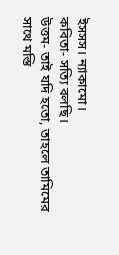ইসসস। ন্যাকামো।
কবিতা- সত্যি বলছি।
উত্তম- তাই যদি হতো, তাহলে তামিমের সাথে মস্তি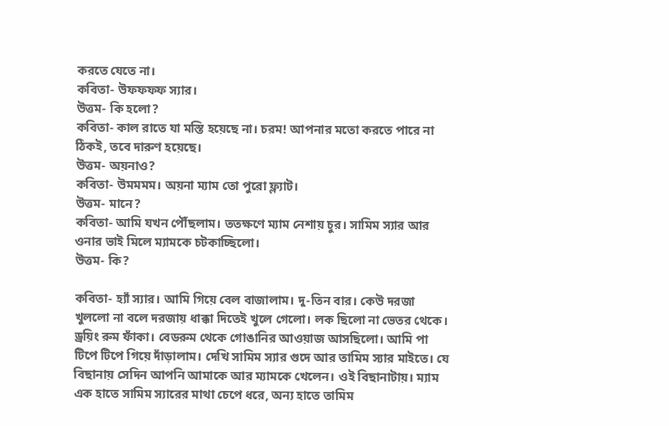করতে যেতে না।
কবিতা- উফফফফ স্যার।
উত্তম- কি হলো?
কবিতা- কাল রাতে যা মস্তি হয়েছে না। চরম! আপনার মতো করতে পারে না ঠিকই, তবে দারুণ হয়েছে।
উত্তম- অয়নাও?
কবিতা- উমমমম। অয়না ম্যাম তো পুরো ফ্ল্যাট।
উত্তম- মানে?
কবিতা- আমি যখন পৌঁছলাম। ততক্ষণে ম্যাম নেশায় চুর। সামিম স্যার আর ওনার ভাই মিলে ম্যামকে চটকাচ্ছিলো।
উত্তম- কি?

কবিতা- হ্যাঁ স্যার। আমি গিয়ে বেল বাজালাম। দু-তিন বার। কেউ দরজা খুললো না বলে দরজায় ধাক্কা দিতেই খুলে গেলো। লক ছিলো না ভেতর থেকে। ড্রয়িং রুম ফাঁকা। বেডরুম থেকে গোঙানির আওয়াজ আসছিলো। আমি পা টিপে টিপে গিয়ে দাঁড়ালাম। দেখি সামিম স্যার গুদে আর তামিম স্যার মাইতে। যে বিছানায় সেদিন আপনি আমাকে আর ম্যামকে খেলেন। ওই বিছানাটায়। ম্যাম এক হাতে সামিম স্যারের মাথা চেপে ধরে, অন্য হাতে তামিম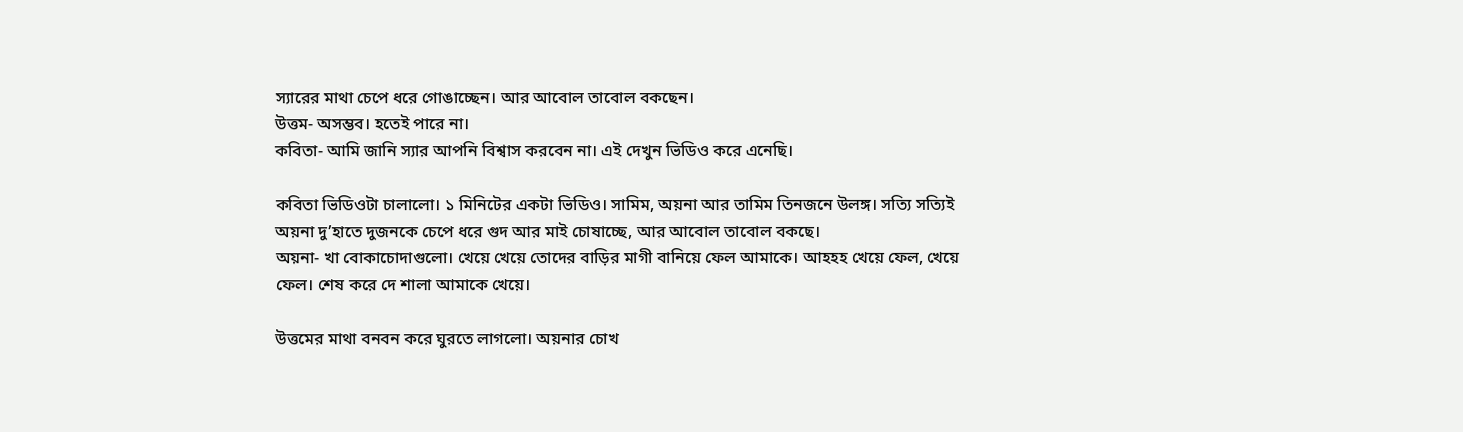স্যারের মাথা চেপে ধরে গোঙাচ্ছেন। আর আবোল তাবোল বকছেন।
উত্তম- অসম্ভব। হতেই পারে না।
কবিতা- আমি জানি স্যার আপনি বিশ্বাস করবেন না। এই দেখুন ভিডিও করে এনেছি।

কবিতা ভিডিওটা চালালো। ১ মিনিটের একটা ভিডিও। সামিম, অয়না আর তামিম তিনজনে উলঙ্গ। সত্যি সত্যিই অয়না দু’হাতে দুজনকে চেপে ধরে গুদ আর মাই চোষাচ্ছে, আর আবোল তাবোল বকছে।
অয়না- খা বোকাচোদাগুলো। খেয়ে খেয়ে তোদের বাড়ির মাগী বানিয়ে ফেল আমাকে। আহহহ খেয়ে ফেল, খেয়ে ফেল। শেষ করে দে শালা আমাকে খেয়ে।

উত্তমের মাথা বনবন করে ঘুরতে লাগলো। অয়নার চোখ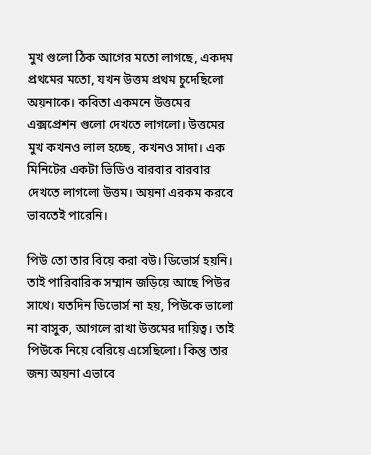মুখ গুলো ঠিক আগের মতো লাগছে, একদম প্রথমের মতো, যখন উত্তম প্রথম চুদেছিলো অয়নাকে। কবিতা একমনে উত্তমের এক্সপ্রেশন গুলো দেখতে লাগলো। উত্তমের মুখ কখনও লাল হচ্ছে, কখনও সাদা। এক মিনিটের একটা ভিডিও বারবার বারবার দেখতে লাগলো উত্তম। অয়না এরকম করবে ভাবতেই পারেনি।

পিউ তো তার বিয়ে করা বউ। ডিভোর্স হয়নি। তাই পারিবারিক সম্মান জড়িয়ে আছে পিউর সাথে। যতদিন ডিভোর্স না হয়, পিউকে ভালো না বাসুক, আগলে রাখা উত্তমের দায়িত্ব। তাই পিউকে নিয়ে বেরিয়ে এসেছিলো। কিন্তু তার জন্য অয়না এভাবে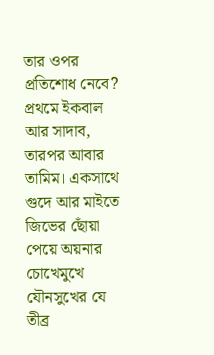তার ওপর প্রতিশোধ নেবে? প্রথমে ইকবাল আর সাদাব, তারপর আবার তামিম। একসাথে গুদে আর মাইতে জিভের ছোঁয়া পেয়ে অয়নার চোখেমুখে যৌনসুখের যে তীব্র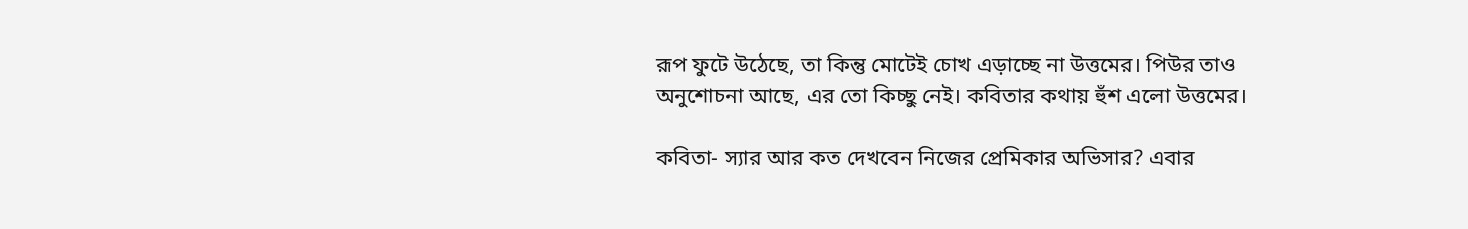রূপ ফুটে উঠেছে, তা কিন্তু মোটেই চোখ এড়াচ্ছে না উত্তমের। পিউর তাও অনুশোচনা আছে, এর তো কিচ্ছু নেই। কবিতার কথায় হুঁশ এলো উত্তমের।

কবিতা- স্যার আর কত দেখবেন নিজের প্রেমিকার অভিসার? এবার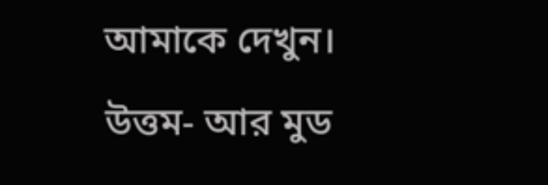আমাকে দেখুন।
উত্তম- আর মুড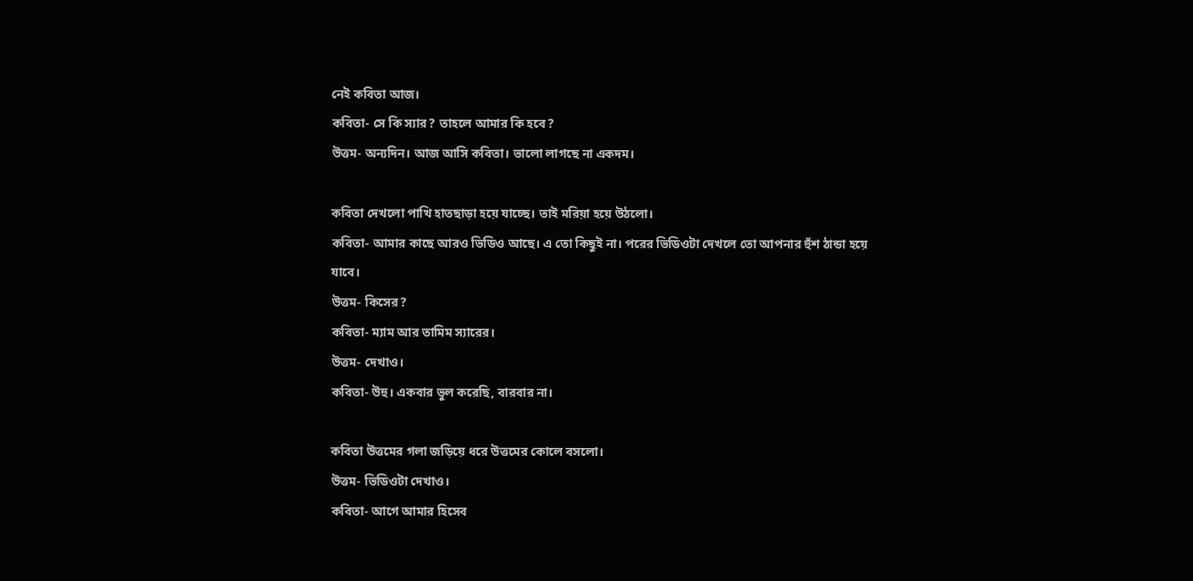নেই কবিতা আজ।
কবিতা- সে কি স্যার? তাহলে আমার কি হবে?
উত্তম- অন্যদিন। আজ আসি কবিতা। ভালো লাগছে না একদম।

কবিতা দেখলো পাখি হাতছাড়া হয়ে যাচ্ছে। তাই মরিয়া হয়ে উঠলো।
কবিতা- আমার কাছে আরও ভিডিও আছে। এ তো কিছুই না। পরের ভিডিওটা দেখলে তো আপনার হুঁশ ঠান্ডা হয়ে যাবে।
উত্তম- কিসের?
কবিতা- ম্যাম আর তামিম স্যারের।
উত্তম- দেখাও।
কবিতা- উহু। একবার ভুল করেছি, বারবার না।

কবিতা উত্তমের গলা জড়িয়ে ধরে উত্তমের কোলে বসলো।
উত্তম- ভিডিওটা দেখাও।
কবিতা- আগে আমার হিসেব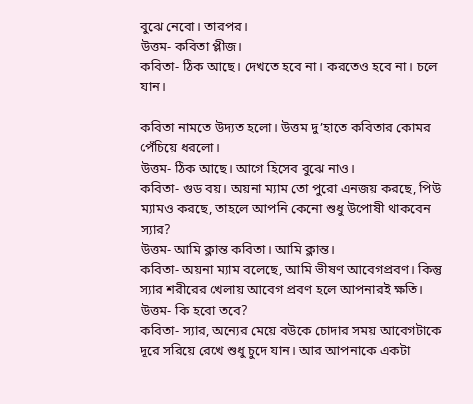বুঝে নেবো। তারপর।
উত্তম- কবিতা প্লীজ।
কবিতা- ঠিক আছে। দেখতে হবে না। করতেও হবে না। চলে যান।

কবিতা নামতে উদ্যত হলো। উত্তম দু’হাতে কবিতার কোমর পেঁচিয়ে ধরলো।
উত্তম- ঠিক আছে। আগে হিসেব বুঝে নাও।
কবিতা- গুড বয়। অয়না ম্যাম তো পুরো এনজয় করছে, পিউ ম্যামও করছে, তাহলে আপনি কেনো শুধু উপোষী থাকবেন স্যার?
উত্তম- আমি ক্লান্ত কবিতা। আমি ক্লান্ত।
কবিতা- অয়না ম্যাম বলেছে, আমি ভীষণ আবেগপ্রবণ। কিন্তু স্যার শরীরের খেলায় আবেগ প্রবণ হলে আপনারই ক্ষতি।
উত্তম- কি হবো তবে?
কবিতা- স্যার, অন্যের মেয়ে বউকে চোদার সময় আবেগটাকে দূরে সরিয়ে রেখে শুধু চুদে যান। আর আপনাকে একটা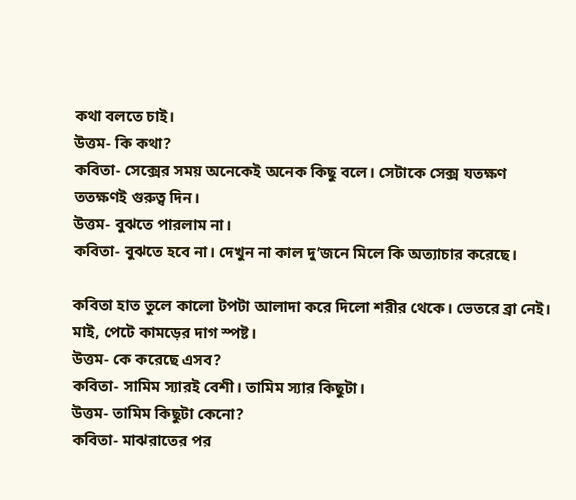কথা বলতে চাই।
উত্তম- কি কথা?
কবিতা- সেক্সের সময় অনেকেই অনেক কিছু বলে। সেটাকে সেক্স যতক্ষণ ততক্ষণই গুরুত্ব দিন।
উত্তম- বুঝতে পারলাম না।
কবিতা- বুঝতে হবে না। দেখুন না কাল দু’জনে মিলে কি অত্যাচার করেছে।

কবিতা হাত তুলে কালো টপটা আলাদা করে দিলো শরীর থেকে। ভেতরে ব্রা নেই। মাই, পেটে কামড়ের দাগ স্পষ্ট।
উত্তম- কে করেছে এসব?
কবিতা- সামিম স্যারই বেশী। তামিম স্যার কিছুটা।
উত্তম- তামিম কিছুটা কেনো?
কবিতা- মাঝরাতের পর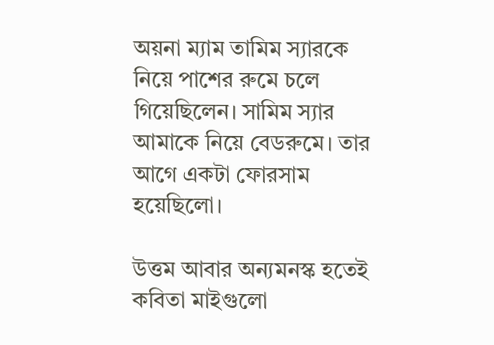অয়না ম্যাম তামিম স্যারকে নিয়ে পাশের রুমে চলে গিয়েছিলেন। সামিম স্যার আমাকে নিয়ে বেডরুমে। তার আগে একটা ফোরসাম হয়েছিলো।

উত্তম আবার অন্যমনস্ক হতেই কবিতা মাইগুলো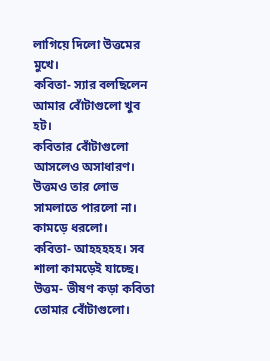লাগিয়ে দিলো উত্তমের মুখে।
কবিতা- স্যার বলছিলেন আমার বোঁটাগুলো খুব হট।
কবিতার বোঁটাগুলো আসলেও অসাধারণ। উত্তমও তার লোভ সামলাতে পারলো না। কামড়ে ধরলো।
কবিতা- আহহহহহ। সব শালা কামড়েই যাচ্ছে।
উত্তম- ভীষণ কড়া কবিতা তোমার বোঁটাগুলো।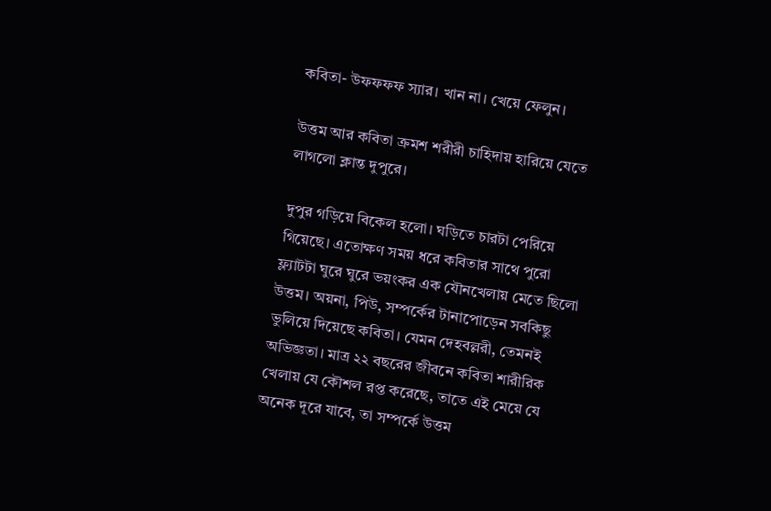কবিতা- উফফফফ স্যার। খান না। খেয়ে ফেলুন।

উত্তম আর কবিতা ক্রমশ শরীরী চাহিদায় হারিয়ে যেতে লাগলো ক্লান্ত দুপুরে।

দুপুর গড়িয়ে বিকেল হলো। ঘড়িতে চারটা পেরিয়ে গিয়েছে। এতোক্ষণ সময় ধরে কবিতার সাথে পুরো ফ্ল্যাটটা ঘুরে ঘুরে ভয়ংকর এক যৌনখেলায় মেতে ছিলো উত্তম। অয়না, পিউ, সম্পর্কের টানাপোড়েন সবকিছু ভুলিয়ে দিয়েছে কবিতা। যেমন দেহবল্লরী, তেমনই অভিজ্ঞতা। মাত্র ২২ বছরের জীবনে কবিতা শারীরিক খেলায় যে কৌশল রপ্ত করেছে, তাতে এই মেয়ে যে অনেক দূরে যাবে, তা সম্পর্কে উত্তম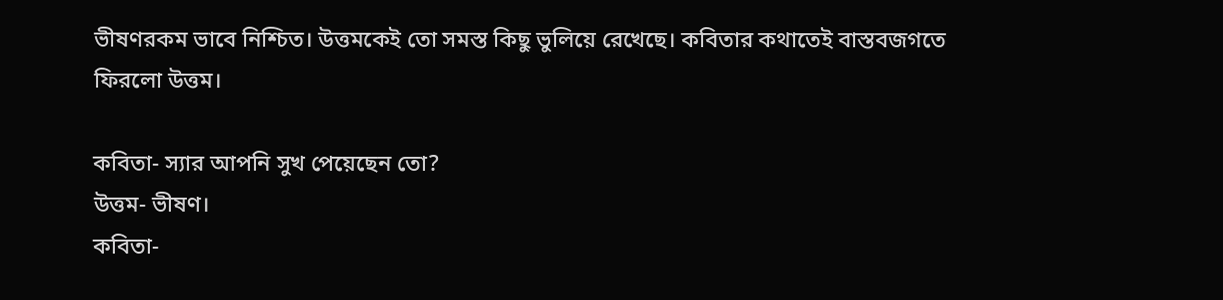ভীষণরকম ভাবে নিশ্চিত। উত্তমকেই তো সমস্ত কিছু ভুলিয়ে রেখেছে। কবিতার কথাতেই বাস্তবজগতে ফিরলো উত্তম।

কবিতা- স্যার আপনি সুখ পেয়েছেন তো?
উত্তম- ভীষণ।
কবিতা-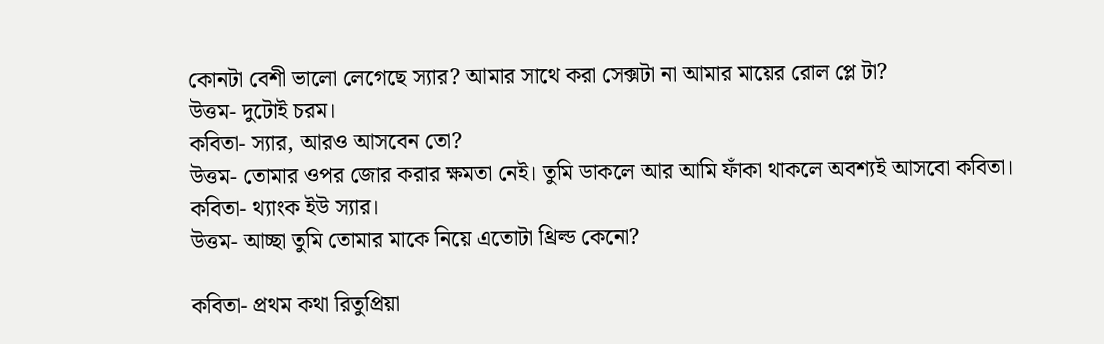কোনটা বেশী ভালো লেগেছে স্যার? আমার সাথে করা সেক্সটা না আমার মায়ের রোল প্লে টা?
উত্তম- দুটোই চরম।
কবিতা- স্যার, আরও আসবেন তো?
উত্তম- তোমার ওপর জোর করার ক্ষমতা নেই। তুমি ডাকলে আর আমি ফাঁকা থাকলে অবশ্যই আসবো কবিতা।
কবিতা- থ্যাংক ইউ স্যার।
উত্তম- আচ্ছা তুমি তোমার মাকে নিয়ে এতোটা থ্রিল্ড কেনো?

কবিতা- প্রথম কথা রিতুপ্রিয়া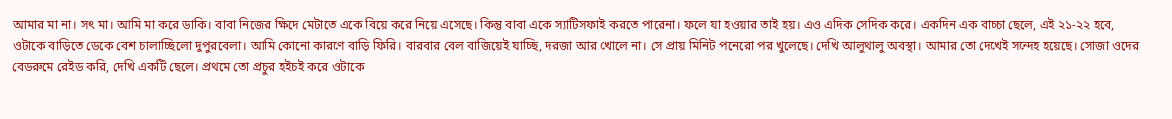আমার মা না। সৎ মা। আমি মা করে ডাকি। বাবা নিজের ক্ষিদে মেটাতে একে বিয়ে করে নিয়ে এসেছে। কিন্তু বাবা একে স্যাটিসফাই করতে পারেনা। ফলে যা হওয়ার তাই হয়। এও এদিক সেদিক করে। একদিন এক বাচ্চা ছেলে, এই ২১-২২ হবে, ওটাকে বাড়িতে ডেকে বেশ চালাচ্ছিলো দুপুরবেলা। আমি কোনো কারণে বাড়ি ফিরি। বারবার বেল বাজিয়েই যাচ্ছি, দরজা আর খোলে না। সে প্রায় মিনিট পনেরো পর খুলেছে। দেখি আলুথালু অবস্থা। আমার তো দেখেই সন্দেহ হয়েছে। সোজা ওদের বেডরুমে রেইড করি, দেখি একটি ছেলে। প্রথমে তো প্রচুর হইচই করে ওটাকে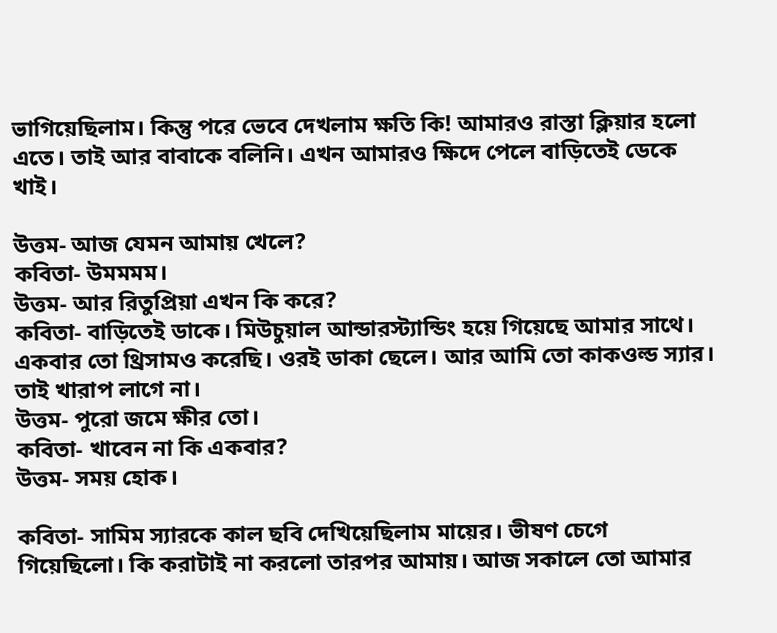ভাগিয়েছিলাম। কিন্তু পরে ভেবে দেখলাম ক্ষতি কি! আমারও রাস্তা ক্লিয়ার হলো এতে। তাই আর বাবাকে বলিনি। এখন আমারও ক্ষিদে পেলে বাড়িতেই ডেকে খাই।

উত্তম- আজ যেমন আমায় খেলে?
কবিতা- উমমমম।
উত্তম- আর রিতুপ্রিয়া এখন কি করে?
কবিতা- বাড়িতেই ডাকে। মিউচুয়াল আন্ডারস্ট্যান্ডিং হয়ে গিয়েছে আমার সাথে। একবার তো থ্রিসামও করেছি। ওরই ডাকা ছেলে। আর আমি তো কাকওল্ড স্যার। তাই খারাপ লাগে না।
উত্তম- পুরো জমে ক্ষীর তো।
কবিতা- খাবেন না কি একবার?
উত্তম- সময় হোক।

কবিতা- সামিম স্যারকে কাল ছবি দেখিয়েছিলাম মায়ের। ভীষণ চেগে গিয়েছিলো। কি করাটাই না করলো তারপর আমায়। আজ সকালে তো আমার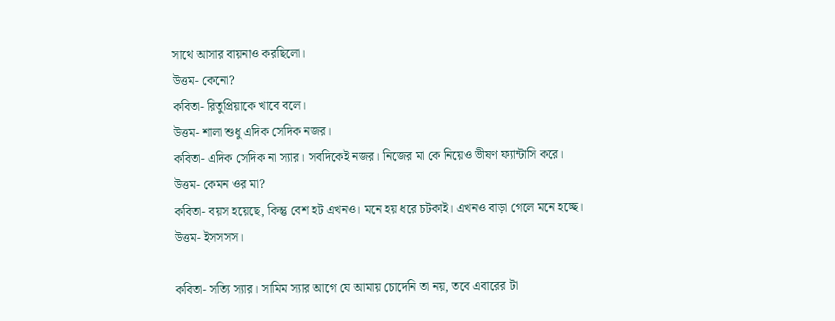সাথে আসার বায়নাও করছিলো।
উত্তম- কেনো?
কবিতা- রিতুপ্রিয়াকে খাবে বলে।
উত্তম- শালা শুধু এদিক সেদিক নজর।
কবিতা- এদিক সেদিক না স্যার। সবদিকেই নজর। নিজের মা কে নিয়েও ভীষণ ফ্যান্টাসি করে।
উত্তম- কেমন ওর মা?
কবিতা- বয়স হয়েছে, কিন্তু বেশ হট এখনও। মনে হয় ধরে চটকাই। এখনও বাড়া গেলে মনে হচ্ছে।
উত্তম- ইসসসস।

কবিতা- সত্যি স্যার। সামিম স্যার আগে যে আমায় চোদেনি তা নয়, তবে এবারের টা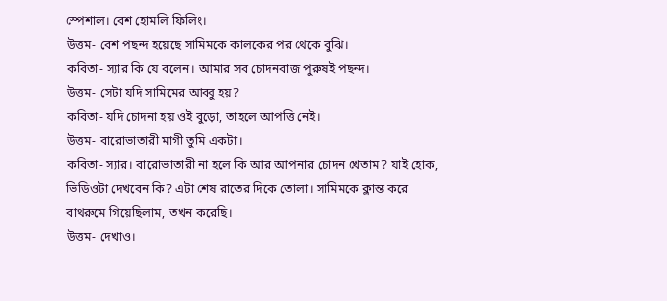স্পেশাল। বেশ হোমলি ফিলিং।
উত্তম- বেশ পছন্দ হয়েছে সামিমকে কালকের পর থেকে বুঝি।
কবিতা- স্যার কি যে বলেন। আমার সব চোদনবাজ পুরুষই পছন্দ।
উত্তম- সেটা যদি সামিমের আব্বু হয়?
কবিতা- যদি চোদনা হয় ওই বুড়ো, তাহলে আপত্তি নেই।
উত্তম- বারোভাতারী মাগী তুমি একটা।
কবিতা- স্যার। বারোভাতারী না হলে কি আর আপনার চোদন খেতাম? যাই হোক, ভিডিওটা দেখবেন কি? এটা শেষ রাতের দিকে তোলা। সামিমকে ক্লান্ত করে বাথরুমে গিয়েছিলাম, তখন করেছি।
উত্তম- দেখাও।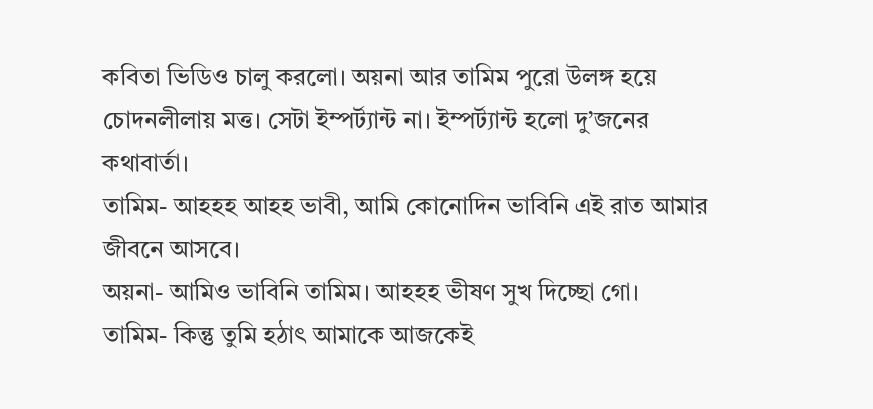কবিতা ভিডিও চালু করলো। অয়না আর তামিম পুরো উলঙ্গ হয়ে চোদনলীলায় মত্ত। সেটা ইম্পর্ট্যান্ট না। ইম্পর্ট্যান্ট হলো দু’জনের কথাবার্তা।
তামিম- আহহহ আহহ ভাবী, আমি কোনোদিন ভাবিনি এই রাত আমার জীবনে আসবে।
অয়না- আমিও ভাবিনি তামিম। আহহহ ভীষণ সুখ দিচ্ছো গো।
তামিম- কিন্তু তুমি হঠাৎ আমাকে আজকেই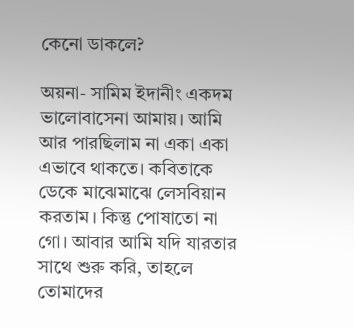কেনো ডাকলে?

অয়না- সামিম ইদানীং একদম ভালোবাসেনা আমায়। আমি আর পারছিলাম না একা একা এভাবে থাকতে। কবিতাকে ডেকে মাঝেমাঝে লেসবিয়ান করতাম। কিন্তু পোষাতো না গো। আবার আমি যদি যারতার সাথে শুরু করি, তাহলে তোমাদের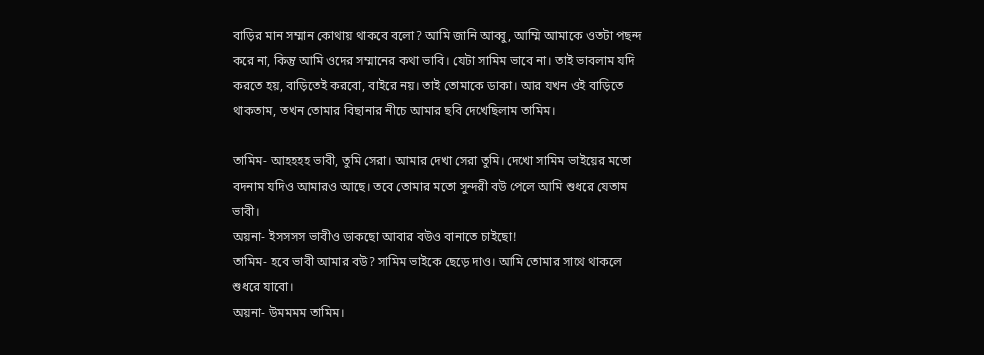বাড়ির মান সম্মান কোথায় থাকবে বলো? আমি জানি আব্বু, আম্মি আমাকে ওতটা পছন্দ করে না, কিন্তু আমি ওদের সম্মানের কথা ভাবি। যেটা সামিম ভাবে না। তাই ভাবলাম যদি করতে হয়, বাড়িতেই করবো, বাইরে নয়। তাই তোমাকে ডাকা। আর যখন ওই বাড়িতে থাকতাম, তখন তোমার বিছানার নীচে আমার ছবি দেখেছিলাম তামিম।

তামিম- আহহহহ ভাবী, তুমি সেরা। আমার দেখা সেরা তুমি। দেখো সামিম ভাইয়ের মতো বদনাম যদিও আমারও আছে। তবে তোমার মতো সুন্দরী বউ পেলে আমি শুধরে যেতাম ভাবী।
অয়না- ইসসসস ভাবীও ডাকছো আবার বউও বানাতে চাইছো!
তামিম- হবে ভাবী আমার বউ? সামিম ভাইকে ছেড়ে দাও। আমি তোমার সাথে থাকলে শুধরে যাবো।
অয়না- উমমমম তামিম।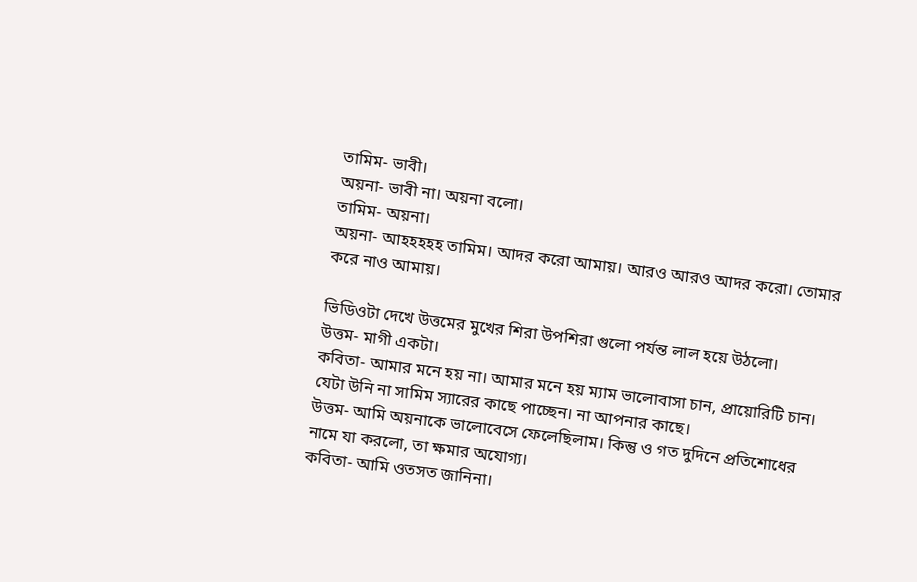তামিম- ভাবী।
অয়না- ভাবী না। অয়না বলো।
তামিম- অয়না।
অয়না- আহহহহহ তামিম। আদর করো আমায়। আরও আরও আদর করো। তোমার করে নাও আমায়।

ভিডিওটা দেখে উত্তমের মুখের শিরা উপশিরা গুলো পর্যন্ত লাল হয়ে উঠলো।
উত্তম- মাগী একটা।
কবিতা- আমার মনে হয় না। আমার মনে হয় ম্যাম ভালোবাসা চান, প্রায়োরিটি চান। যেটা উনি না সামিম স্যারের কাছে পাচ্ছেন। না আপনার কাছে।
উত্তম- আমি অয়নাকে ভালোবেসে ফেলেছিলাম। কিন্তু ও গত দুদিনে প্রতিশোধের নামে যা করলো, তা ক্ষমার অযোগ্য।
কবিতা- আমি ওতসত জানিনা।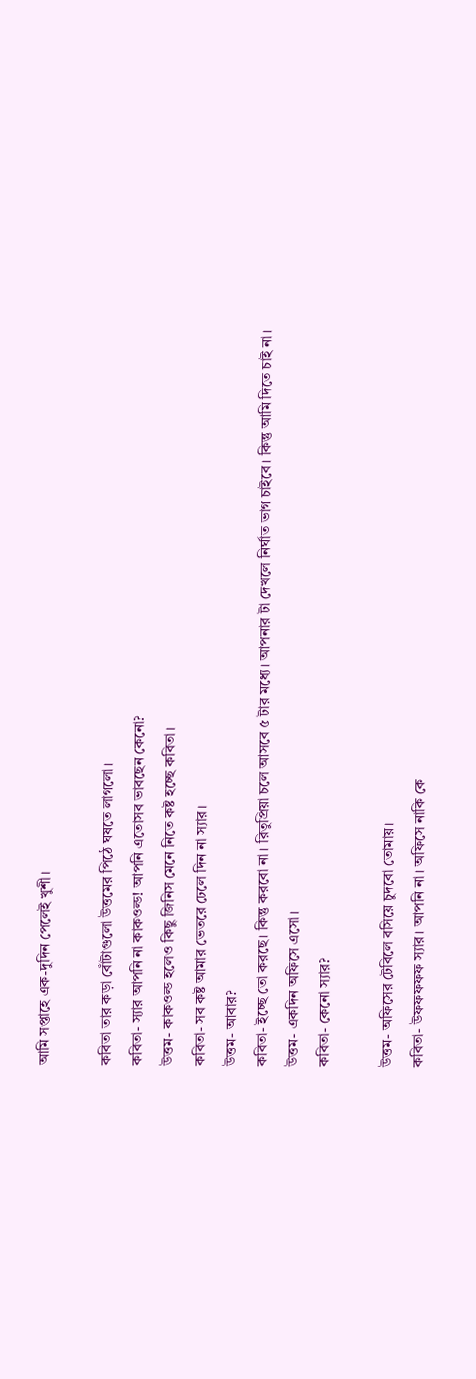আমি সপ্তাহে এক-দুদিন পেলেই খুশী।

কবিতা তার কড়া বোঁটাগুলো উত্তমের পিঠে ঘষতে লাগলো।
কবিতা- স্যার আপনি না কাকওল্ড! আপনি এতোসব ভাবছেন কেনো?
উত্তম- কাকওল্ড হলেও কিছু জিনিস মেনে নিতে কষ্ট হচ্ছে কবিতা।
কবিতা- সব কষ্ট আমার ভেতরে ঢেলে দিন না স্যার।
উত্তম- আবার?
কবিতা- ইচ্ছে তো করছে। কিন্তু করবো না। রিতুপ্রিয়া চলে আসবে ৫ টার মধ্যে। আপনার টা দেখলে নির্ঘাত ভাগ চাইবে। কিন্তু আমি দিতে চাই না।
উত্তম- একদিন অফিসে এসো।
কবিতা- কেনো স্যার?

উত্তম- অফিসের টেবিলে বসিয়ে চুদবো তোমায়।
কবিতা- উফফফফফ স্যার। আপনি না। অফিসে নাকি কে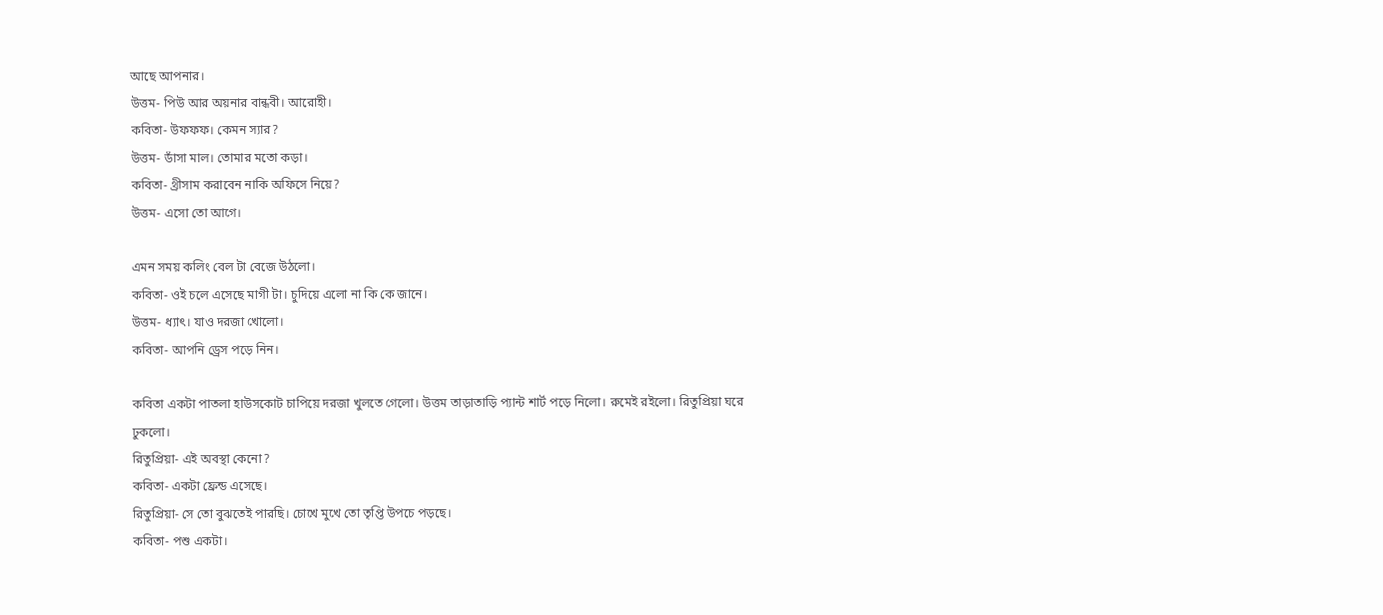আছে আপনার।
উত্তম- পিউ আর অয়নার বান্ধবী। আরোহী।
কবিতা- উফফফ। কেমন স্যার?
উত্তম- ডাঁসা মাল। তোমার মতো কড়া।
কবিতা- থ্রীসাম করাবেন নাকি অফিসে নিয়ে?
উত্তম- এসো তো আগে।

এমন সময় কলিং বেল টা বেজে উঠলো।
কবিতা- ওই চলে এসেছে মাগী টা। চুদিয়ে এলো না কি কে জানে।
উত্তম- ধ্যাৎ। যাও দরজা খোলো।
কবিতা- আপনি ড্রেস পড়ে নিন।

কবিতা একটা পাতলা হাউসকোট চাপিয়ে দরজা খুলতে গেলো। উত্তম তাড়াতাড়ি প্যান্ট শার্ট পড়ে নিলো। রুমেই রইলো। রিতুপ্রিয়া ঘরে ঢুকলো।
রিতুপ্রিয়া- এই অবস্থা কেনো?
কবিতা- একটা ফ্রেন্ড এসেছে।
রিতুপ্রিয়া- সে তো বুঝতেই পারছি। চোখে মুখে তো তৃপ্তি উপচে পড়ছে।
কবিতা- পশু একটা।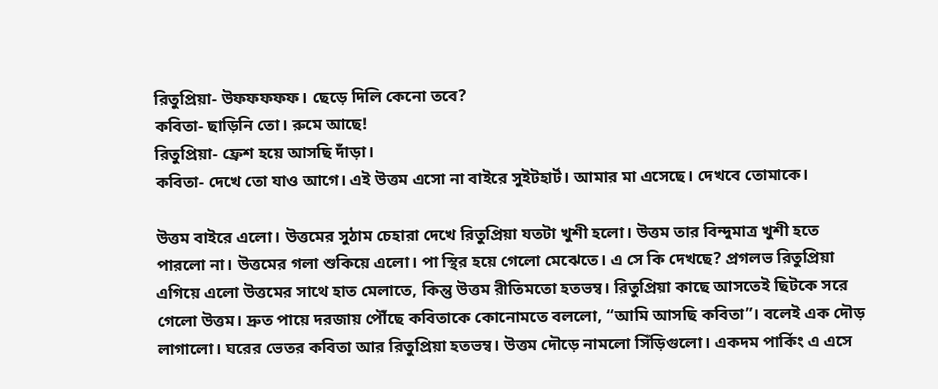রিতুপ্রিয়া- উফফফফফ। ছেড়ে দিলি কেনো তবে?
কবিতা- ছাড়িনি তো। রুমে আছে!
রিতুপ্রিয়া- ফ্রেশ হয়ে আসছি দাঁড়া।
কবিতা- দেখে তো যাও আগে। এই উত্তম এসো না বাইরে সুইটহার্ট। আমার মা এসেছে। দেখবে তোমাকে।

উত্তম বাইরে এলো। উত্তমের সুঠাম চেহারা দেখে রিতুপ্রিয়া যতটা খুশী হলো। উত্তম তার বিন্দুমাত্র খুশী হতে পারলো না। উত্তমের গলা শুকিয়ে এলো। পা স্থির হয়ে গেলো মেঝেতে। এ সে কি দেখছে? প্রগলভ রিতুপ্রিয়া এগিয়ে এলো উত্তমের সাথে হাত মেলাতে, কিন্তু উত্তম রীতিমতো হতভম্ব। রিতুপ্রিয়া কাছে আসতেই ছিটকে সরে গেলো উত্তম। দ্রুত পায়ে দরজায় পৌঁছে কবিতাকে কোনোমতে বললো, “আমি আসছি কবিতা”। বলেই এক দৌড় লাগালো। ঘরের ভেতর কবিতা আর রিতুপ্রিয়া হতভম্ব। উত্তম দৌড়ে নামলো সিঁড়িগুলো। একদম পার্কিং এ এসে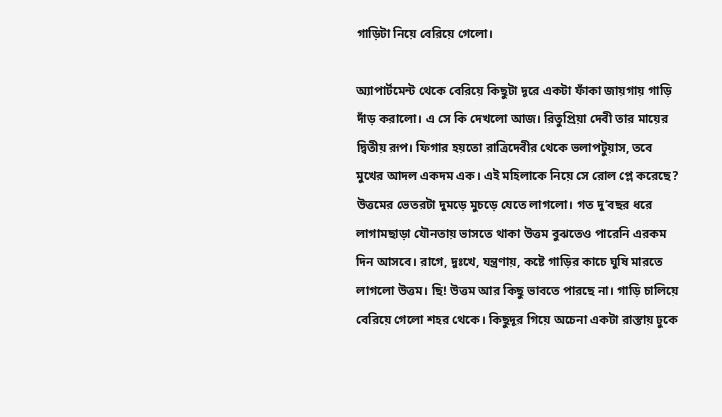গাড়িটা নিয়ে বেরিয়ে গেলো।

অ্যাপার্টমেন্ট থেকে বেরিয়ে কিছুটা দূরে একটা ফাঁকা জায়গায় গাড়ি দাঁড় করালো। এ সে কি দেখলো আজ। রিতুপ্রিয়া দেবী তার মায়ের দ্বিতীয় রূপ। ফিগার হয়তো রাত্রিদেবীর থেকে ভলাপটুয়াস, তবে মুখের আদল একদম এক। এই মহিলাকে নিয়ে সে রোল প্লে করেছে? উত্তমের ভেতরটা দুমড়ে মুচড়ে যেতে লাগলো। গত দু’বছর ধরে লাগামছাড়া যৌনতায় ভাসতে থাকা উত্তম বুঝতেও পারেনি এরকম দিন আসবে। রাগে, দুঃখে, যন্ত্রণায়, কষ্টে গাড়ির কাচে ঘুষি মারতে লাগলো উত্তম। ছি! উত্তম আর কিছু ভাবতে পারছে না। গাড়ি চালিয়ে বেরিয়ে গেলো শহর থেকে। কিছুদূর গিয়ে অচেনা একটা রাস্তায় ঢুকে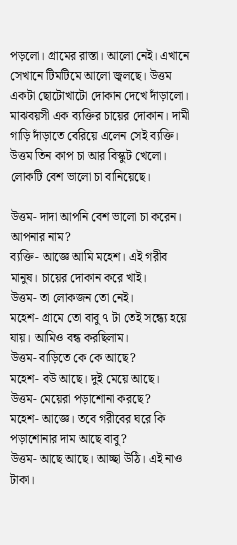পড়লো। গ্রামের রাস্তা। আলো নেই। এখানে সেখানে টিমটিমে আলো জ্বলছে। উত্তম একটা ছোটোখাটো দোকান দেখে দাঁড়ালো। মাঝবয়সী এক ব্যক্তির চায়ের দোকান। দামী গাড়ি দাঁড়াতে বেরিয়ে এলেন সেই ব্যক্তি। উত্তম তিন কাপ চা আর বিস্কুট খেলো। লোকটি বেশ ভালো চা বানিয়েছে।

উত্তম- দাদা আপনি বেশ ভালো চা করেন। আপনার নাম?
ব্যক্তি- আজ্ঞে আমি মহেশ। এই গরীব মানুষ। চায়ের দোকান করে খাই।
উত্তম- তা লোকজন তো নেই।
মহেশ- গ্রামে তো বাবু ৭ টা তেই সন্ধ্যে হয়ে যায়। আমিও বন্ধ করছিলাম।
উত্তম- বাড়িতে কে কে আছে?
মহেশ- বউ আছে। দুই মেয়ে আছে।
উত্তম- মেয়েরা পড়াশোনা করছে?
মহেশ- আজ্ঞে। তবে গরীবের ঘরে কি পড়াশোনার দাম আছে বাবু?
উত্তম- আছে আছে। আচ্ছা উঠি। এই নাও টাকা।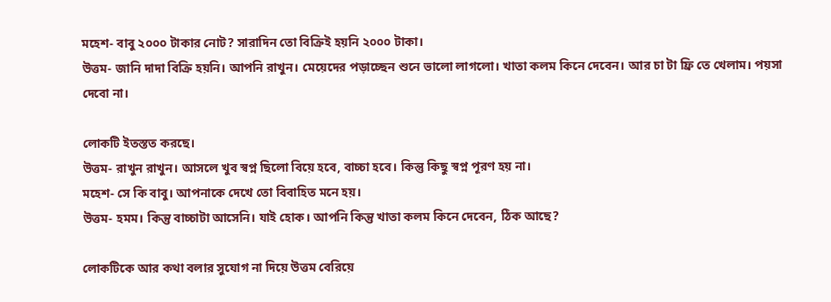মহেশ- বাবু ২০০০ টাকার নোট? সারাদিন তো বিক্রিই হয়নি ২০০০ টাকা।
উত্তম- জানি দাদা বিক্রি হয়নি। আপনি রাখুন। মেয়েদের পড়াচ্ছেন শুনে ভালো লাগলো। খাতা কলম কিনে দেবেন। আর চা টা ফ্রি তে খেলাম। পয়সা দেবো না।

লোকটি ইতস্তত করছে।
উত্তম- রাখুন রাখুন। আসলে খুব স্বপ্ন ছিলো বিয়ে হবে, বাচ্চা হবে। কিন্তু কিছু স্বপ্ন পূরণ হয় না।
মহেশ- সে কি বাবু। আপনাকে দেখে তো বিবাহিত মনে হয়।
উত্তম- হমম। কিন্তু বাচ্চাটা আসেনি। যাই হোক। আপনি কিন্তু খাতা কলম কিনে দেবেন, ঠিক আছে?

লোকটিকে আর কথা বলার সুযোগ না দিয়ে উত্তম বেরিয়ে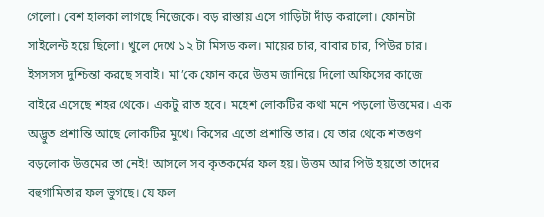গেলো। বেশ হালকা লাগছে নিজেকে। বড় রাস্তায় এসে গাড়িটা দাঁড় করালো। ফোনটা সাইলেন্ট হয়ে ছিলো। খুলে দেখে ১২ টা মিসড কল। মায়ের চার, বাবার চার, পিউর চার। ইসসসস দুশ্চিন্তা করছে সবাই। মা’কে ফোন করে উত্তম জানিয়ে দিলো অফিসের কাজে বাইরে এসেছে শহর থেকে। একটু রাত হবে। মহেশ লোকটির কথা মনে পড়লো উত্তমের। এক অদ্ভুত প্রশান্তি আছে লোকটির মুখে। কিসের এতো প্রশান্তি তার। যে তার থেকে শতগুণ বড়লোক উত্তমের তা নেই! আসলে সব কৃতকর্মের ফল হয়। উত্তম আর পিউ হয়তো তাদের বহুগামিতার ফল ভুগছে। যে ফল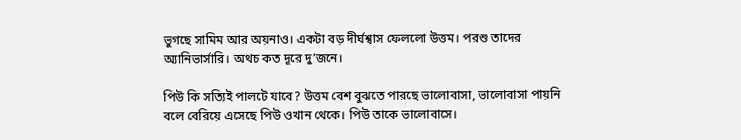ভুগছে সামিম আর অয়নাও। একটা বড় দীর্ঘশ্বাস ফেললো উত্তম। পরশু তাদের অ্যানিভার্সারি। অথচ কত দূরে দু’জনে।

পিউ কি সত্যিই পালটে যাবে? উত্তম বেশ বুঝতে পারছে ভালোবাসা, ভালোবাসা পায়নি বলে বেরিয়ে এসেছে পিউ ওখান থেকে। পিউ তাকে ভালোবাসে।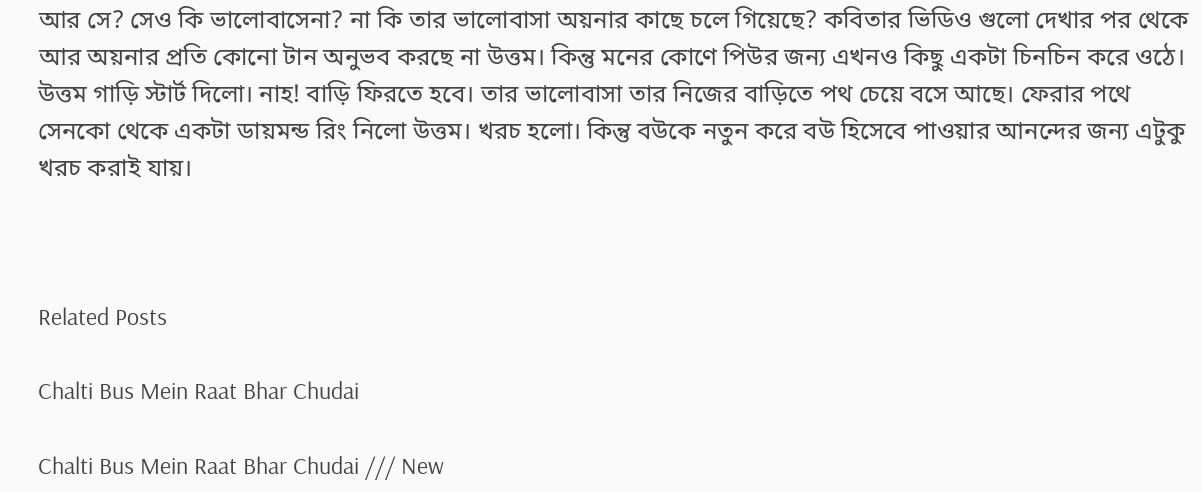আর সে? সেও কি ভালোবাসেনা? না কি তার ভালোবাসা অয়নার কাছে চলে গিয়েছে? কবিতার ভিডিও গুলো দেখার পর থেকে আর অয়নার প্রতি কোনো টান অনুভব করছে না উত্তম। কিন্তু মনের কোণে পিউর জন্য এখনও কিছু একটা চিনচিন করে ওঠে। উত্তম গাড়ি স্টার্ট দিলো। নাহ! বাড়ি ফিরতে হবে। তার ভালোবাসা তার নিজের বাড়িতে পথ চেয়ে বসে আছে। ফেরার পথে সেনকো থেকে একটা ডায়মন্ড রিং নিলো উত্তম। খরচ হলো। কিন্তু বউকে নতুন করে বউ হিসেবে পাওয়ার আনন্দের জন্য এটুকু খরচ করাই যায়।



Related Posts

Chalti Bus Mein Raat Bhar Chudai

Chalti Bus Mein Raat Bhar Chudai /// New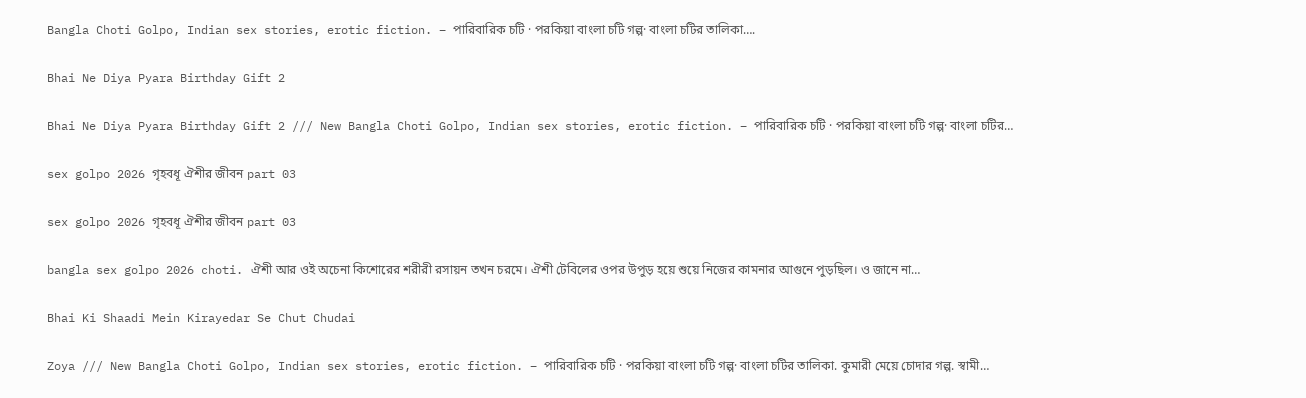Bangla Choti Golpo, Indian sex stories, erotic fiction. – পারিবারিক চটি · পরকিয়া বাংলা চটি গল্প· বাংলা চটির তালিকা….

Bhai Ne Diya Pyara Birthday Gift 2

Bhai Ne Diya Pyara Birthday Gift 2 /// New Bangla Choti Golpo, Indian sex stories, erotic fiction. – পারিবারিক চটি · পরকিয়া বাংলা চটি গল্প· বাংলা চটির…

sex golpo 2026 গৃহবধূ ঐশীর জীবন part 03

sex golpo 2026 গৃহবধূ ঐশীর জীবন part 03

bangla sex golpo 2026 choti. ঐশী আর ওই অচেনা কিশোরের শরীরী রসায়ন তখন চরমে। ঐশী টেবিলের ওপর উপুড় হয়ে শুয়ে নিজের কামনার আগুনে পুড়ছিল। ও জানে না…

Bhai Ki Shaadi Mein Kirayedar Se Chut Chudai

Zoya /// New Bangla Choti Golpo, Indian sex stories, erotic fiction. – পারিবারিক চটি · পরকিয়া বাংলা চটি গল্প· বাংলা চটির তালিকা. কুমারী মেয়ে চোদার গল্প. স্বামী…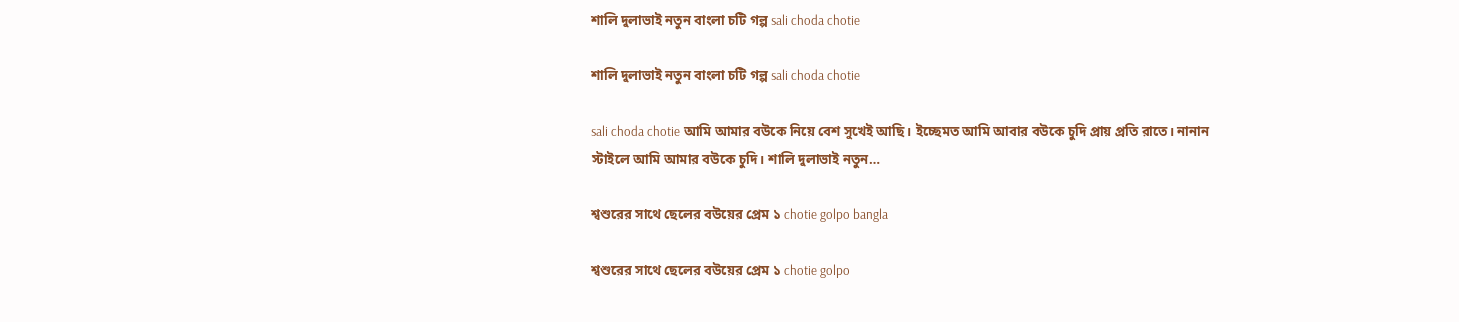শালি দুলাভাই নতুন বাংলা চটি গল্প sali choda chotie

শালি দুলাভাই নতুন বাংলা চটি গল্প sali choda chotie

sali choda chotie আমি আমার বউকে নিয়ে বেশ সুখেই আছি। ইচ্ছেমত আমি আবার বউকে চুদি প্রায় প্রতি রাতে। নানান স্টাইলে আমি আমার বউকে চুদি। শালি দুলাভাই নতুন…

শ্বশুরের সাথে ছেলের বউয়ের প্রেম ১ chotie golpo bangla

শ্বশুরের সাথে ছেলের বউয়ের প্রেম ১ chotie golpo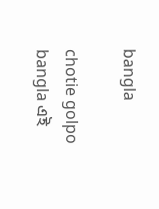bangla

chotie golpo bangla এই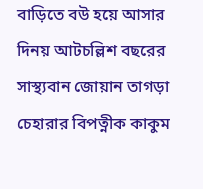বাড়িতে বউ হয়ে আসার দিনয় আটচল্লিশ বছরের সাস্থ্যবান জোয়ান তাগড়া চেহারার বিপত্নীক কাকুম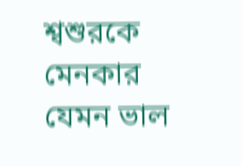শ্বশুরকে মেনকার যেমন ভাল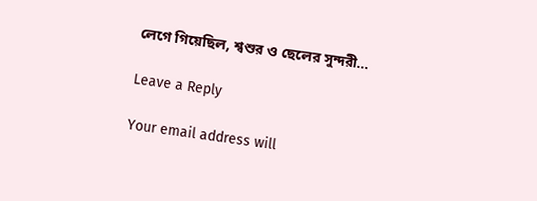লেগে গিয়েছিল, শ্বশুর ও ছেলের সুন্দরী…

Leave a Reply

Your email address will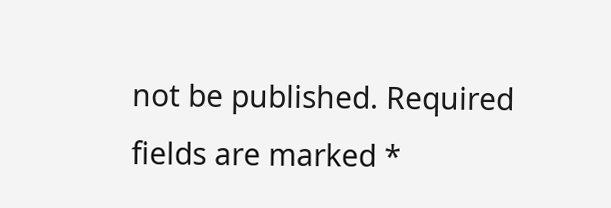not be published. Required fields are marked *